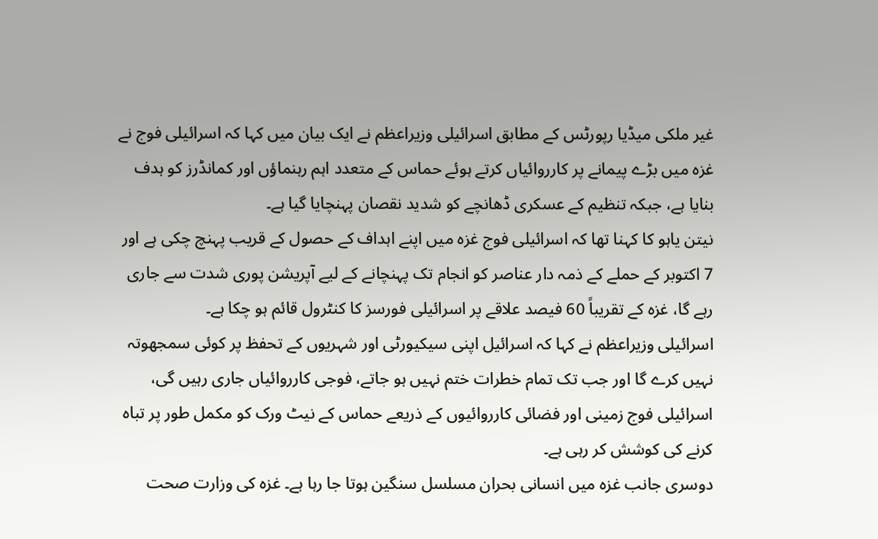غیر ملکی میڈیا رپورٹس کے مطابق اسرائیلی وزیراعظم نے ایک بیان میں کہا کہ اسرائیلی فوج نے غزہ میں بڑے پیمانے پر کارروائیاں کرتے ہوئے حماس کے متعدد اہم رہنماؤں اور کمانڈرز کو ہدف بنایا ہے، جبکہ تنظیم کے عسکری ڈھانچے کو شدید نقصان پہنچایا گیا ہے۔
نیتن یاہو کا کہنا تھا کہ اسرائیلی فوج غزہ میں اپنے اہداف کے حصول کے قریب پہنچ چکی ہے اور 7 اکتوبر کے حملے کے ذمہ دار عناصر کو انجام تک پہنچانے کے لیے آپریشن پوری شدت سے جاری رہے گا، غزہ کے تقریباً 60 فیصد علاقے پر اسرائیلی فورسز کا کنٹرول قائم ہو چکا ہے۔
اسرائیلی وزیراعظم نے کہا کہ اسرائیل اپنی سیکیورٹی اور شہریوں کے تحفظ پر کوئی سمجھوتہ نہیں کرے گا اور جب تک تمام خطرات ختم نہیں ہو جاتے، فوجی کارروائیاں جاری رہیں گی، اسرائیلی فوج زمینی اور فضائی کارروائیوں کے ذریعے حماس کے نیٹ ورک کو مکمل طور پر تباہ کرنے کی کوشش کر رہی ہے۔
دوسری جانب غزہ میں انسانی بحران مسلسل سنگین ہوتا جا رہا ہے۔ غزہ کی وزارت صحت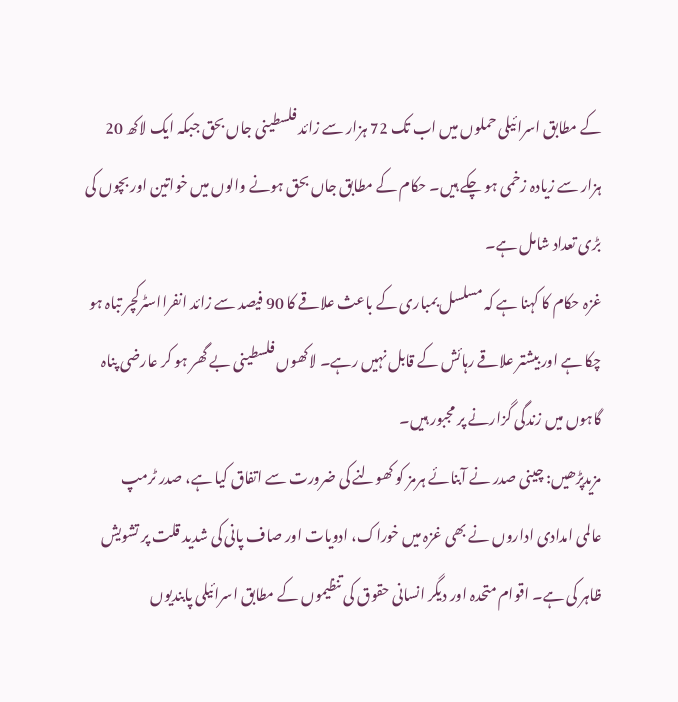کے مطابق اسرائیلی حملوں میں اب تک 72 ہزار سے زائد فلسطینی جاں بحق جبکہ ایک لاکھ 20 ہزار سے زیادہ زخمی ہو چکے ہیں۔ حکام کے مطابق جاں بحق ہونے والوں میں خواتین اور بچوں کی بڑی تعداد شامل ہے۔
غزہ حکام کا کہنا ہے کہ مسلسل بمباری کے باعث علاقے کا 90 فیصد سے زائد انفرااسٹرکچر تباہ ہو چکا ہے اور بیشتر علاقے رہائش کے قابل نہیں رہے۔ لاکھوں فلسطینی بے گھر ہو کر عارضی پناہ گاہوں میں زندگی گزارنے پر مجبور ہیں۔
مزیدپڑھیں: چینی صدر نے آبنائے ہرمز کو کھولنے کی ضرورت سے اتفاق کیا ہے، صدر ٹرمپ
عالمی امدادی اداروں نے بھی غزہ میں خوراک، ادویات اور صاف پانی کی شدید قلت پر تشویش ظاہر کی ہے۔ اقوام متحدہ اور دیگر انسانی حقوق کی تنظیموں کے مطابق اسرائیلی پابندیوں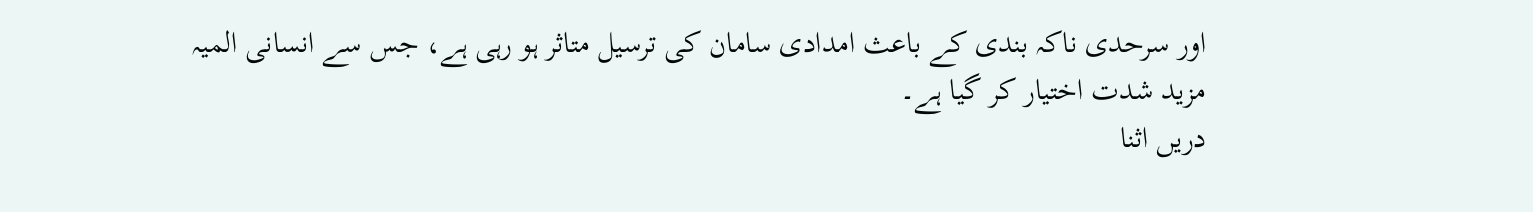اور سرحدی ناکہ بندی کے باعث امدادی سامان کی ترسیل متاثر ہو رہی ہے، جس سے انسانی المیہ مزید شدت اختیار کر گیا ہے۔
دریں اثنا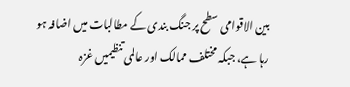بین الاقوامی سطح پر جنگ بندی کے مطالبات میں اضافہ ہو رہا ہے، جبکہ مختلف ممالک اور عالمی تنظیمیں غزہ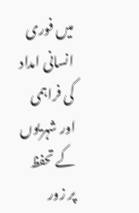میں فوری انسانی امداد کی فراہمی اور شہریوں کے تحفظ پر زور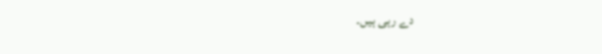دے رہی ہیں۔